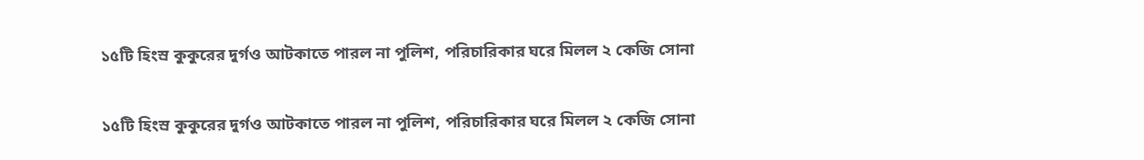১৫টি হিংস্র কুকুরের দুর্গও আটকাতে পারল না পুলিশ, পরিচারিকার ঘরে মিলল ২ কেজি সোনা

১৫টি হিংস্র কুকুরের দুর্গও আটকাতে পারল না পুলিশ, পরিচারিকার ঘরে মিলল ২ কেজি সোনা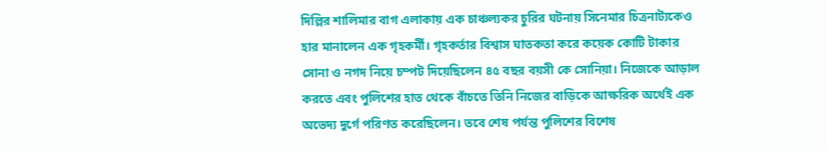দিল্লির শালিমার বাগ এলাকায় এক চাঞ্চল্যকর চুরির ঘটনায় সিনেমার চিত্রনাট্যকেও হার মানালেন এক গৃহকর্মী। গৃহকর্তার বিশ্বাস ঘাতকতা করে কয়েক কোটি টাকার সোনা ও নগদ নিয়ে চম্পট দিয়েছিলেন ৪৫ বছর বয়সী কে সোনিয়া। নিজেকে আড়াল করতে এবং পুলিশের হাত থেকে বাঁচতে তিনি নিজের বাড়িকে আক্ষরিক অর্থেই এক অভেদ্য দুর্গে পরিণত করেছিলেন। তবে শেষ পর্যন্ত পুলিশের বিশেষ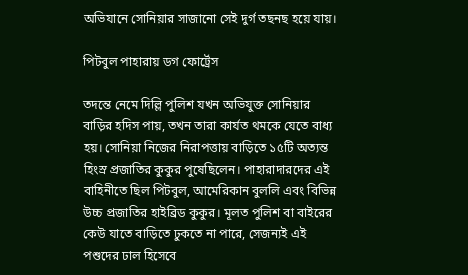অভিযানে সোনিয়ার সাজানো সেই দুর্গ তছনছ হয়ে যায়।

পিটবুল পাহারায় ডগ ফোর্ট্রেস

তদন্তে নেমে দিল্লি পুলিশ যখন অভিযুক্ত সোনিয়ার বাড়ির হদিস পায়, তখন তারা কার্যত থমকে যেতে বাধ্য হয়। সোনিয়া নিজের নিরাপত্তায় বাড়িতে ১৫টি অত্যন্ত হিংস্র প্রজাতির কুকুর পুষেছিলেন। পাহারাদারদের এই বাহিনীতে ছিল পিটবুল, আমেরিকান বুললি এবং বিভিন্ন উচ্চ প্রজাতির হাইব্রিড কুকুর। মূলত পুলিশ বা বাইরের কেউ যাতে বাড়িতে ঢুকতে না পারে, সেজন্যই এই পশুদের ঢাল হিসেবে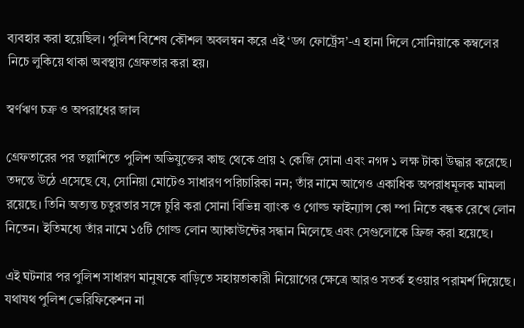ব্যবহার করা হয়েছিল। পুলিশ বিশেষ কৌশল অবলম্বন করে এই ‘ডগ ফোর্ট্রেস’-এ হানা দিলে সোনিয়াকে কম্বলের নিচে লুকিয়ে থাকা অবস্থায় গ্রেফতার করা হয়।

স্বর্ণঋণ চক্র ও অপরাধের জাল

গ্রেফতারের পর তল্লাশিতে পুলিশ অভিযুক্তের কাছ থেকে প্রায় ২ কেজি সোনা এবং নগদ ১ লক্ষ টাকা উদ্ধার করেছে। তদন্তে উঠে এসেছে যে, সোনিয়া মোটেও সাধারণ পরিচারিকা নন; তাঁর নামে আগেও একাধিক অপরাধমূলক মামলা রয়েছে। তিনি অত্যন্ত চতুরতার সঙ্গে চুরি করা সোনা বিভিন্ন ব্যাংক ও গোল্ড ফাইন্যান্স কো ম্পা নিতে বন্ধক রেখে লোন নিতেন। ইতিমধ্যে তাঁর নামে ১৫টি গোল্ড লোন অ্যাকাউন্টের সন্ধান মিলেছে এবং সেগুলোকে ফ্রিজ করা হয়েছে।

এই ঘটনার পর পুলিশ সাধারণ মানুষকে বাড়িতে সহায়তাকারী নিয়োগের ক্ষেত্রে আরও সতর্ক হওয়ার পরামর্শ দিয়েছে। যথাযথ পুলিশ ভেরিফিকেশন না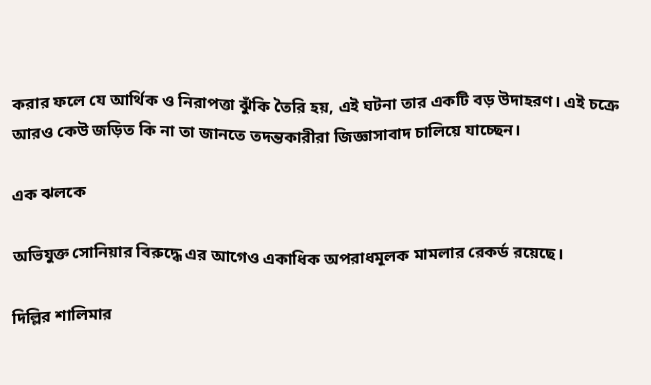করার ফলে যে আর্থিক ও নিরাপত্তা ঝুঁকি তৈরি হয়, এই ঘটনা তার একটি বড় উদাহরণ। এই চক্রে আরও কেউ জড়িত কি না তা জানতে তদন্তকারীরা জিজ্ঞাসাবাদ চালিয়ে যাচ্ছেন।

এক ঝলকে

অভিযুক্ত সোনিয়ার বিরুদ্ধে এর আগেও একাধিক অপরাধমূলক মামলার রেকর্ড রয়েছে।

দিল্লির শালিমার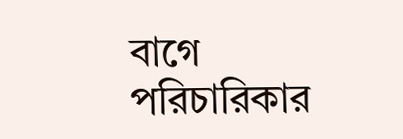বাগে পরিচারিকার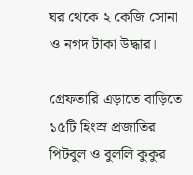ঘর থেকে ২ কেজি সোনা ও নগদ টাকা উদ্ধার।

গ্রেফতারি এড়াতে বাড়িতে ১৫টি হিংস্র প্রজাতির পিটবুল ও বুললি কুকুর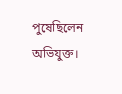পুষেছিলেন অভিযুক্ত।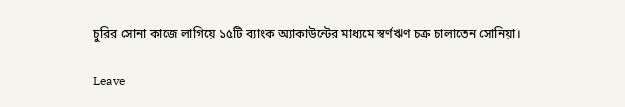চুরির সোনা কাজে লাগিয়ে ১৫টি ব্যাংক অ্যাকাউন্টের মাধ্যমে স্বর্ণঋণ চক্র চালাতেন সোনিয়া।

Leave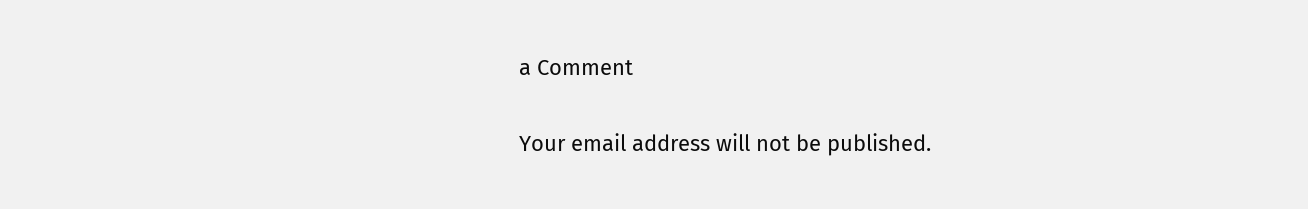a Comment

Your email address will not be published.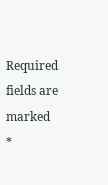Required fields are marked *